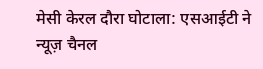मेसी केरल दौरा घोटाला: एसआईटी ने न्यूज़ चैनल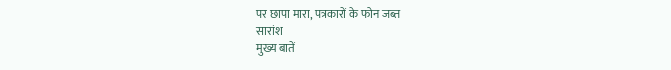पर छापा मारा, पत्रकारों के फोन जब्त
सारांश
मुख्य बातें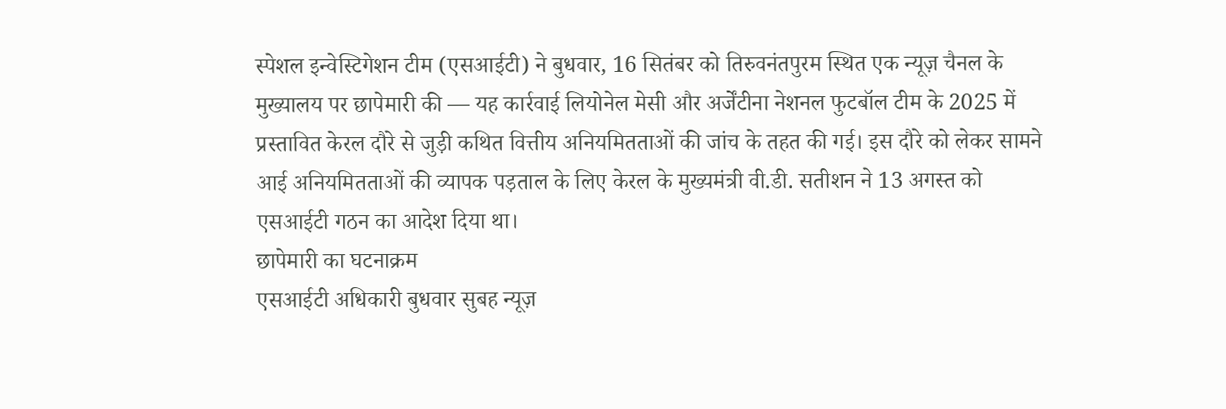स्पेशल इन्वेस्टिगेशन टीम (एसआईटी) ने बुधवार, 16 सितंबर को तिरुवनंतपुरम स्थित एक न्यूज़ चैनल के मुख्यालय पर छापेमारी की — यह कार्रवाई लियोनेल मेसी और अर्जेंटीना नेशनल फुटबॉल टीम के 2025 में प्रस्तावित केरल दौरे से जुड़ी कथित वित्तीय अनियमितताओं की जांच के तहत की गई। इस दौरे को लेकर सामने आई अनियमितताओं की व्यापक पड़ताल के लिए केरल के मुख्यमंत्री वी.डी. सतीशन ने 13 अगस्त को एसआईटी गठन का आदेश दिया था।
छापेमारी का घटनाक्रम
एसआईटी अधिकारी बुधवार सुबह न्यूज़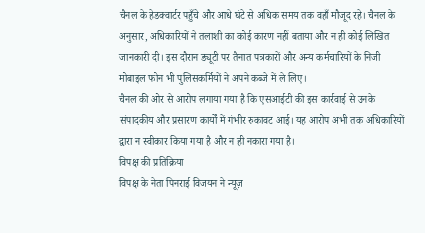चैनल के हेडक्वार्टर पहुँचे और आधे घंटे से अधिक समय तक वहाँ मौजूद रहे। चैनल के अनुसार, अधिकारियों ने तलाशी का कोई कारण नहीं बताया और न ही कोई लिखित जानकारी दी। इस दौरान ड्यूटी पर तैनात पत्रकारों और अन्य कर्मचारियों के निजी मोबाइल फोन भी पुलिसकर्मियों ने अपने कब्जे में ले लिए।
चैनल की ओर से आरोप लगाया गया है कि एसआईटी की इस कार्रवाई से उनके संपादकीय और प्रसारण कार्यों में गंभीर रुकावट आई। यह आरोप अभी तक अधिकारियों द्वारा न स्वीकार किया गया है और न ही नकारा गया है।
विपक्ष की प्रतिक्रिया
विपक्ष के नेता पिनराई विजयन ने न्यूज़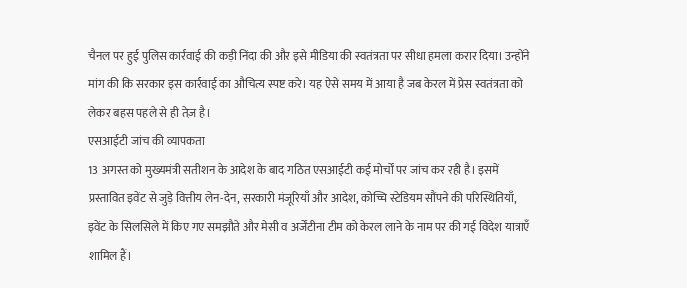चैनल पर हुई पुलिस कार्रवाई की कड़ी निंदा की और इसे मीडिया की स्वतंत्रता पर सीधा हमला करार दिया। उन्होंने मांग की कि सरकार इस कार्रवाई का औचित्य स्पष्ट करे। यह ऐसे समय में आया है जब केरल में प्रेस स्वतंत्रता को लेकर बहस पहले से ही तेज़ है।
एसआईटी जांच की व्यापकता
13 अगस्त को मुख्यमंत्री सतीशन के आदेश के बाद गठित एसआईटी कई मोर्चों पर जांच कर रही है। इसमें प्रस्तावित इवेंट से जुड़े वित्तीय लेन-देन, सरकारी मंजूरियाँ और आदेश, कोच्चि स्टेडियम सौंपने की परिस्थितियाँ, इवेंट के सिलसिले में किए गए समझौते और मेसी व अर्जेंटीना टीम को केरल लाने के नाम पर की गई विदेश यात्राएँ शामिल हैं।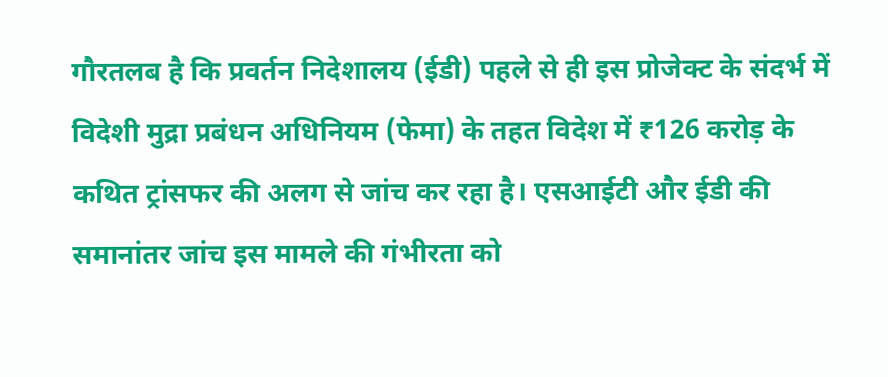गौरतलब है कि प्रवर्तन निदेशालय (ईडी) पहले से ही इस प्रोजेक्ट के संदर्भ में विदेशी मुद्रा प्रबंधन अधिनियम (फेमा) के तहत विदेश में ₹126 करोड़ के कथित ट्रांसफर की अलग से जांच कर रहा है। एसआईटी और ईडी की समानांतर जांच इस मामले की गंभीरता को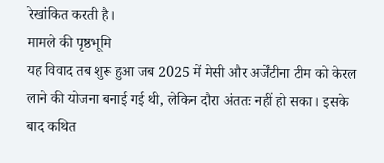रेखांकित करती है।
मामले की पृष्ठभूमि
यह विवाद तब शुरू हुआ जब 2025 में मेसी और अर्जेंटीना टीम को केरल लाने की योजना बनाई गई थी, लेकिन दौरा अंततः नहीं हो सका। इसके बाद कथित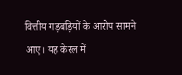वित्तीय गड़बड़ियों के आरोप सामने आए। यह केरल में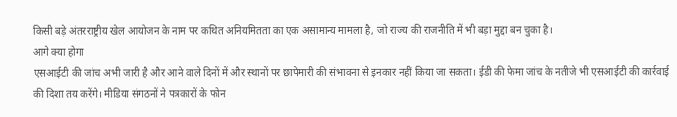किसी बड़े अंतरराष्ट्रीय खेल आयोजन के नाम पर कथित अनियमितता का एक असामान्य मामला है, जो राज्य की राजनीति में भी बड़ा मुद्दा बन चुका है।
आगे क्या होगा
एसआईटी की जांच अभी जारी है और आने वाले दिनों में और स्थानों पर छापेमारी की संभावना से इनकार नहीं किया जा सकता। ईडी की फेमा जांच के नतीजे भी एसआईटी की कार्रवाई की दिशा तय करेंगे। मीडिया संगठनों ने पत्रकारों के फोन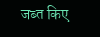जब्त किए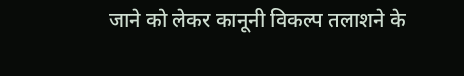जाने को लेकर कानूनी विकल्प तलाशने के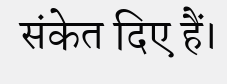संकेत दिए हैं।